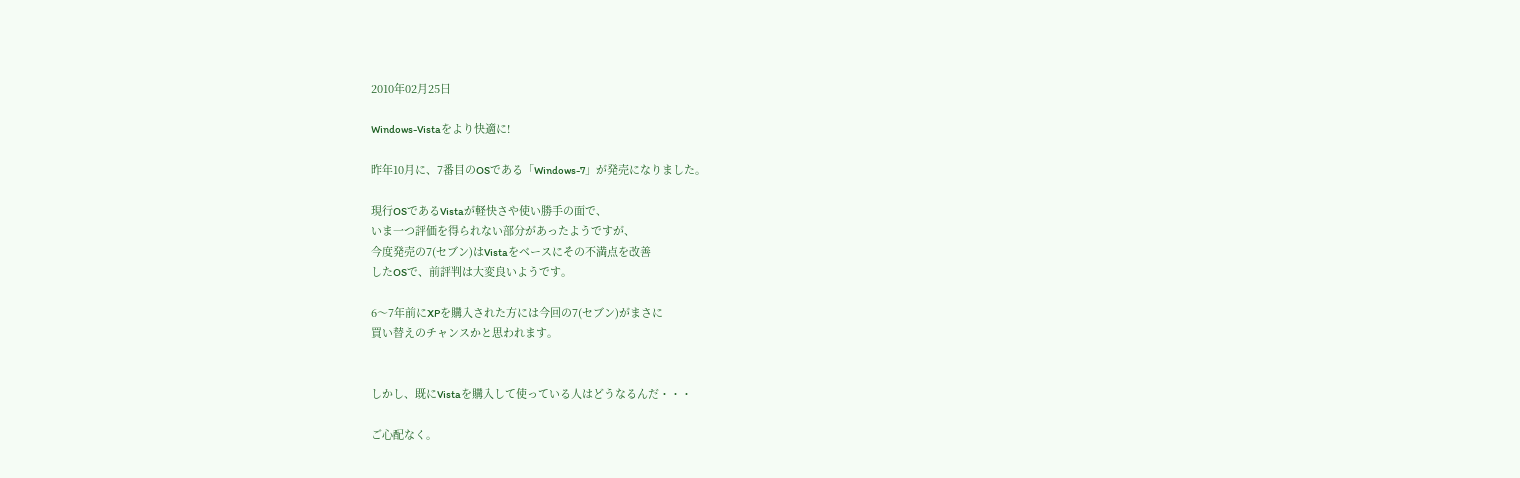2010年02月25日

Windows-Vistaをより快適に!

昨年10月に、7番目のOSである「Windows-7」が発売になりました。

現行OSであるVistaが軽快さや使い勝手の面で、
いま一つ評価を得られない部分があったようですが、
今度発売の7(セブン)はVistaをベースにその不満点を改善
したOSで、前評判は大変良いようです。

6〜7年前にXPを購入された方には今回の7(セブン)がまさに
買い替えのチャンスかと思われます。


しかし、既にVistaを購入して使っている人はどうなるんだ・・・

ご心配なく。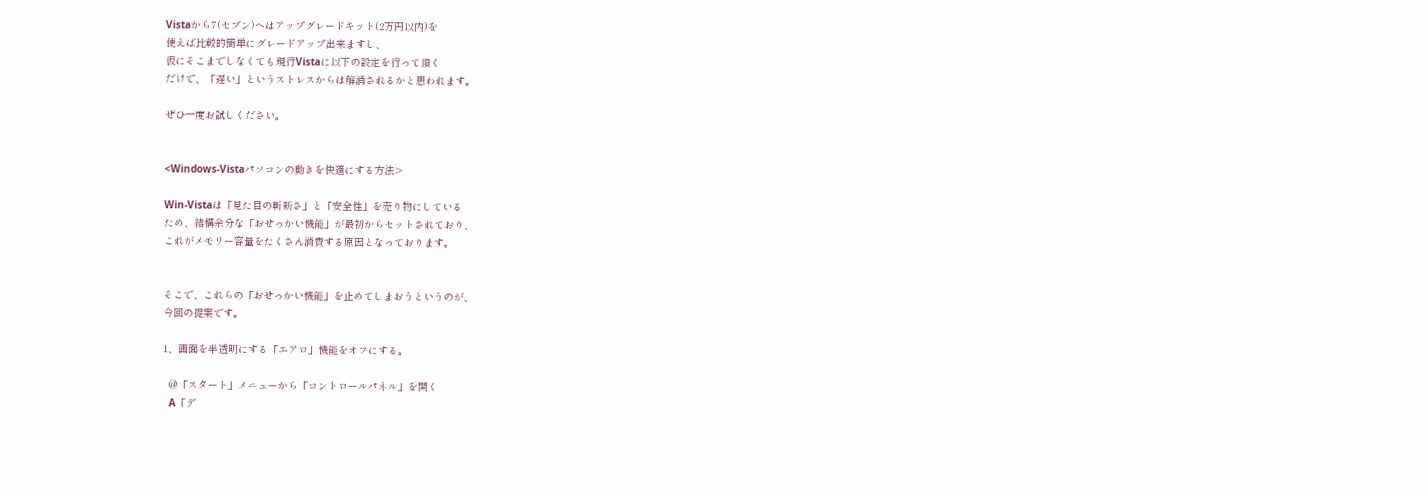Vistaから7(セブン)へはアップグレードキット(2万円以内)を
使えば比較的簡単にグレードアップ出来ますし、
仮にそこまでしなくても現行Vistaに以下の設定を行って頂く
だけで、「遅い」というストレスからは解消されるかと思われます。

ぜひ一度お試しください。


<Windows-Vistaパソコンの動きを快適にする方法>

Win-Vistaは「見た目の斬新さ」と「安全性」を売り物にしている
ため、結構余分な「おせっかい機能」が最初からセットされており、
これがメモリー容量をたくさん消費する原因となっております。


そこで、これらの「おせっかい機能」を止めてしまおうというのが、
今回の提案です。

1、画面を半透明にする「エアロ」機能をオフにする。

  @「スタート」メニューから「コントロールパネル」を開く
  A「デ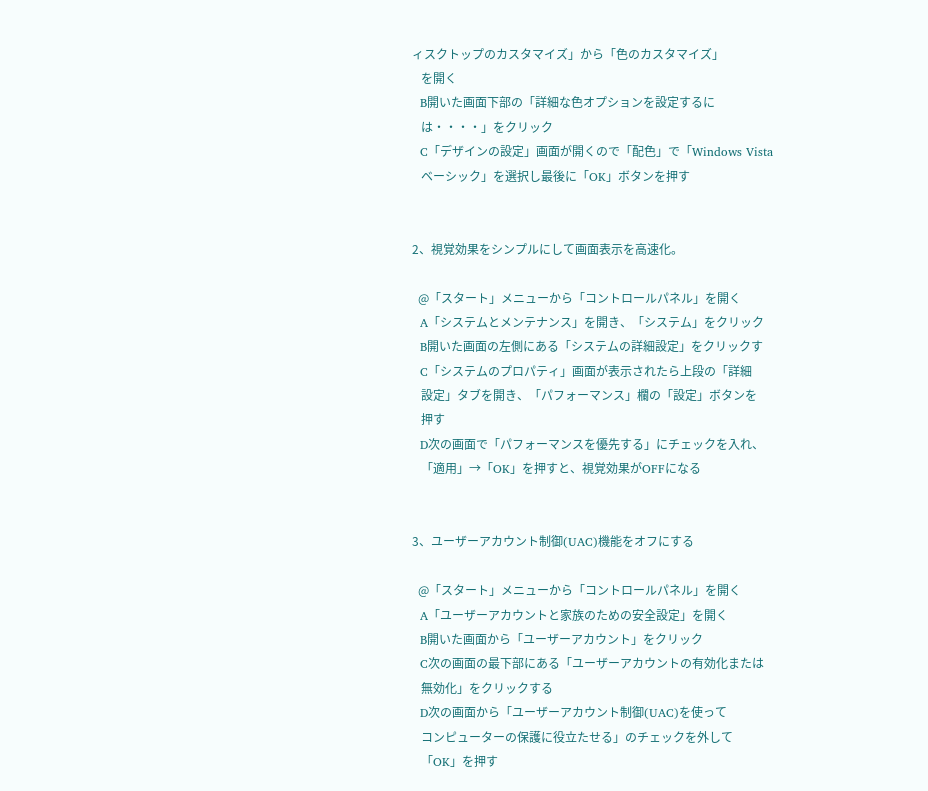ィスクトップのカスタマイズ」から「色のカスタマイズ」
   を開く
  B開いた画面下部の「詳細な色オプションを設定するに
   は・・・・」をクリック
  C「デザインの設定」画面が開くので「配色」で「Windows Vista
   ベーシック」を選択し最後に「OK」ボタンを押す


2、視覚効果をシンプルにして画面表示を高速化。

  @「スタート」メニューから「コントロールパネル」を開く
  A「システムとメンテナンス」を開き、「システム」をクリック
  B開いた画面の左側にある「システムの詳細設定」をクリックす
  C「システムのプロパティ」画面が表示されたら上段の「詳細
   設定」タブを開き、「パフォーマンス」欄の「設定」ボタンを
   押す
  D次の画面で「パフォーマンスを優先する」にチェックを入れ、
   「適用」→「OK」を押すと、視覚効果がOFFになる


3、ユーザーアカウント制御(UAC)機能をオフにする

  @「スタート」メニューから「コントロールパネル」を開く
  A「ユーザーアカウントと家族のための安全設定」を開く
  B開いた画面から「ユーザーアカウント」をクリック
  C次の画面の最下部にある「ユーザーアカウントの有効化または
   無効化」をクリックする
  D次の画面から「ユーザーアカウント制御(UAC)を使って
   コンピューターの保護に役立たせる」のチェックを外して
   「OK」を押す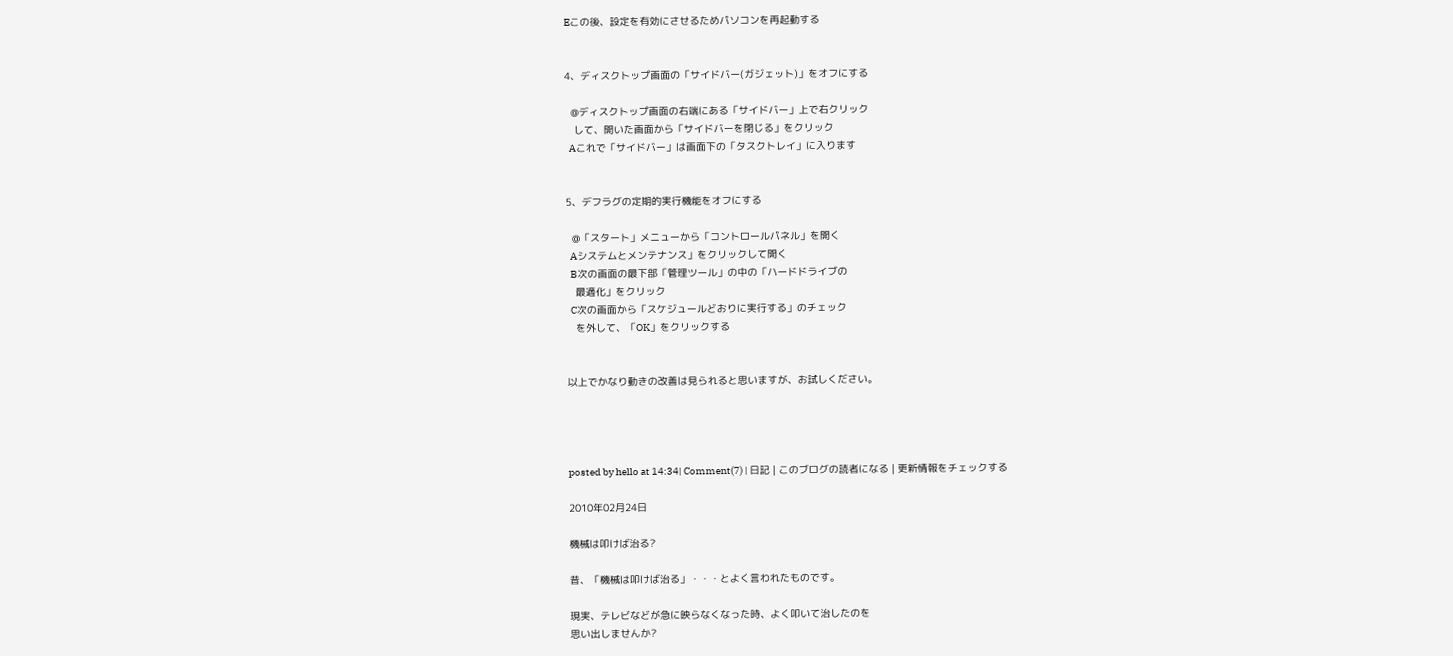Eこの後、設定を有効にさせるためパソコンを再起動する


4、ディスクトップ画面の「サイドバー(ガジェット)」をオフにする

  @ディスクトップ画面の右端にある「サイドバー」上で右クリック
   して、開いた画面から「サイドバーを閉じる」をクリック
  Aこれで「サイドバー」は画面下の「タスクトレイ」に入ります


5、デフラグの定期的実行機能をオフにする

  @「スタート」メニューから「コントロールパネル」を開く
  Aシステムとメンテナンス」をクリックして開く
  B次の画面の最下部「管理ツール」の中の「ハードドライブの
   最適化」をクリック
  C次の画面から「スケジュールどおりに実行する」のチェック
   を外して、「OK」をクリックする


以上でかなり動きの改善は見られると思いますが、お試しください。




posted by hello at 14:34| Comment(7) | 日記 | このブログの読者になる | 更新情報をチェックする

2010年02月24日

機械は叩けば治る?

昔、「機械は叩けば治る」・・・とよく言われたものです。

現実、テレビなどが急に映らなくなった時、よく叩いて治したのを
思い出しませんか?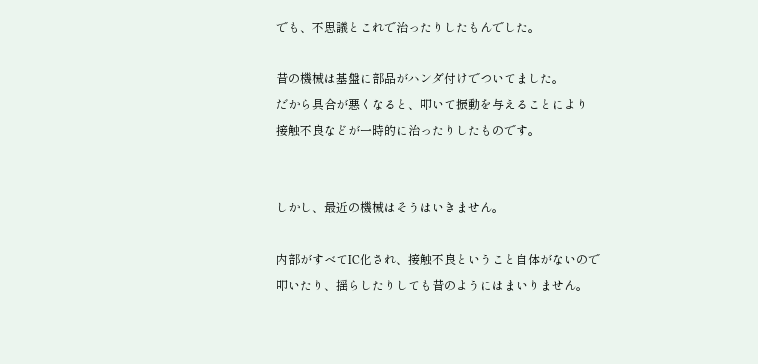でも、不思議とこれで治ったりしたもんでした。

昔の機械は基盤に部品がハンダ付けでついてました。
だから具合が悪くなると、叩いて振動を与えることにより
接触不良などが一時的に治ったりしたものです。


しかし、最近の機械はそうはいきません。

内部がすべてIC化され、接触不良ということ自体がないので
叩いたり、揺らしたりしても昔のようにはまいりません。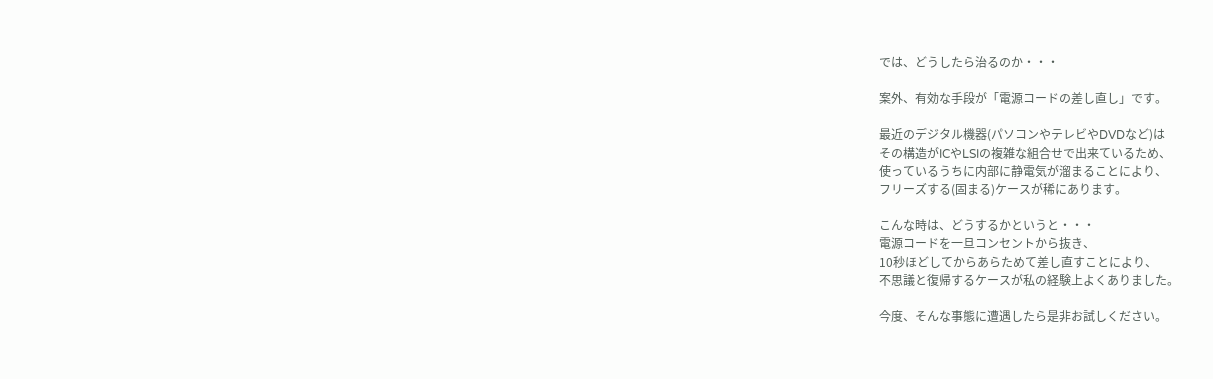では、どうしたら治るのか・・・

案外、有効な手段が「電源コードの差し直し」です。

最近のデジタル機器(パソコンやテレビやDVDなど)は
その構造がICやLSIの複雑な組合せで出来ているため、
使っているうちに内部に静電気が溜まることにより、
フリーズする(固まる)ケースが稀にあります。

こんな時は、どうするかというと・・・
電源コードを一旦コンセントから抜き、
10秒ほどしてからあらためて差し直すことにより、
不思議と復帰するケースが私の経験上よくありました。

今度、そんな事態に遭遇したら是非お試しください。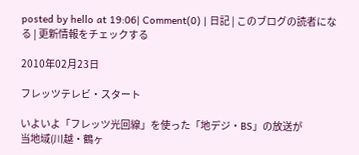posted by hello at 19:06| Comment(0) | 日記 | このブログの読者になる | 更新情報をチェックする

2010年02月23日

フレッツテレビ・スタート

いよいよ「フレッツ光回線」を使った「地デジ・BS」の放送が
当地域(川越・鶴ヶ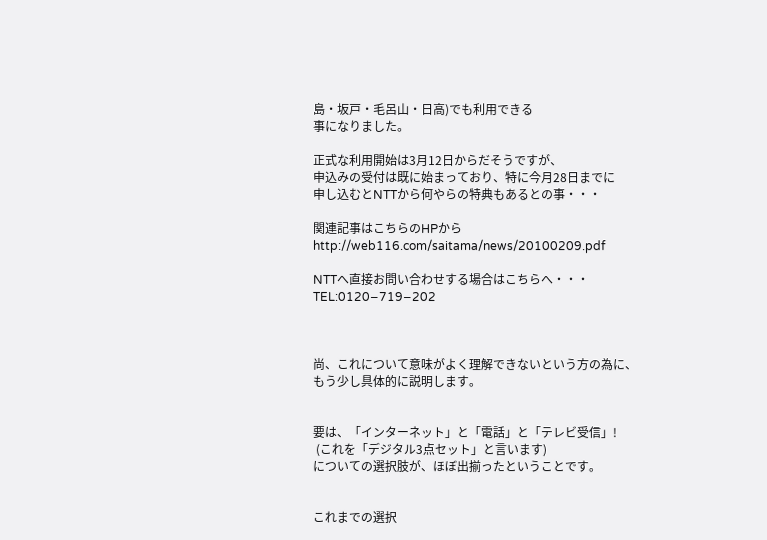島・坂戸・毛呂山・日高)でも利用できる
事になりました。

正式な利用開始は3月12日からだそうですが、
申込みの受付は既に始まっており、特に今月28日までに
申し込むとNTTから何やらの特典もあるとの事・・・

関連記事はこちらのHPから
http://web116.com/saitama/news/20100209.pdf

NTTへ直接お問い合わせする場合はこちらへ・・・
TEL:0120−719−202



尚、これについて意味がよく理解できないという方の為に、
もう少し具体的に説明します。


要は、「インターネット」と「電話」と「テレビ受信」!
 (これを「デジタル3点セット」と言います)
についての選択肢が、ほぼ出揃ったということです。


これまでの選択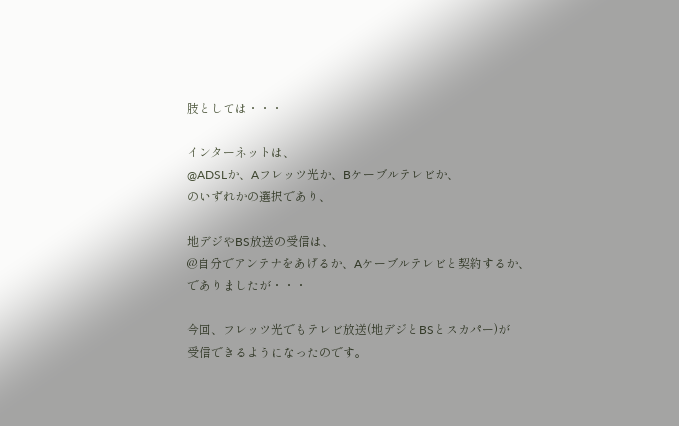肢としては・・・

インターネットは、
@ADSLか、Aフレッツ光か、Bケーブルテレビか、
のいずれかの選択であり、

地デジやBS放送の受信は、
@自分でアンテナをあげるか、Aケーブルテレビと契約するか、
でありましたが・・・

今回、フレッツ光でもテレビ放送(地デジとBSとスカパー)が
受信できるようになったのです。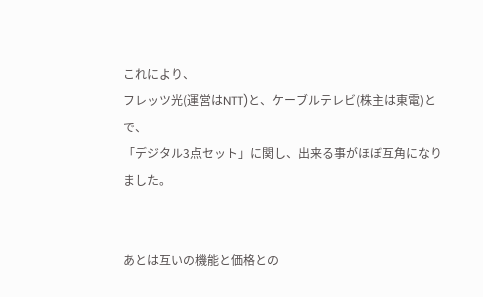これにより、
フレッツ光(運営はNTT)と、ケーブルテレビ(株主は東電)とで、
「デジタル3点セット」に関し、出来る事がほぼ互角になりました。


あとは互いの機能と価格との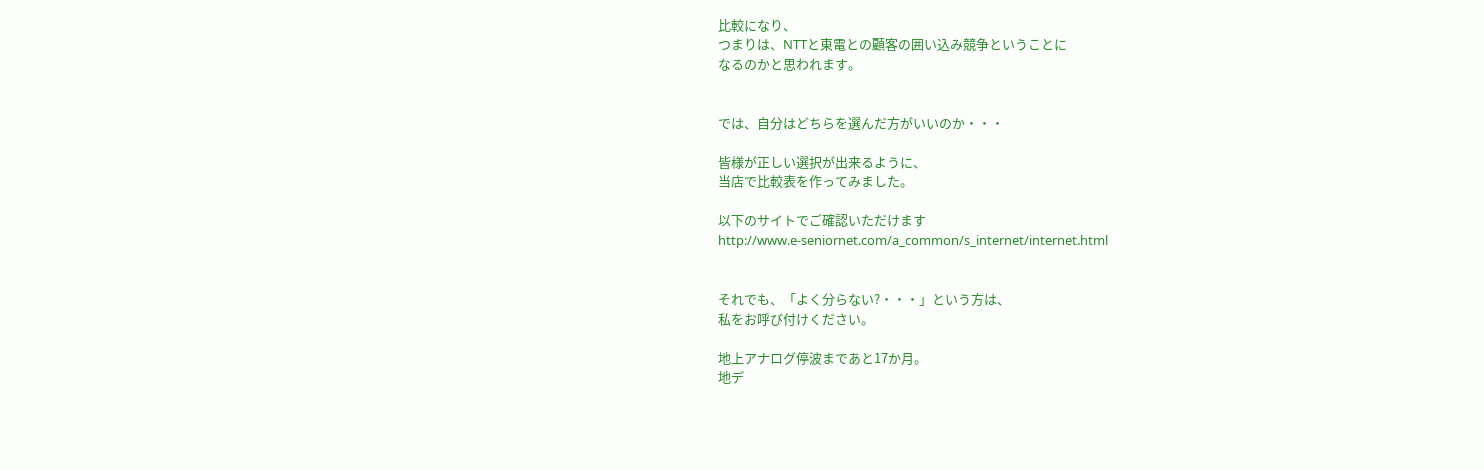比較になり、
つまりは、NTTと東電との顧客の囲い込み競争ということに
なるのかと思われます。


では、自分はどちらを選んだ方がいいのか・・・

皆様が正しい選択が出来るように、
当店で比較表を作ってみました。

以下のサイトでご確認いただけます
http://www.e-seniornet.com/a_common/s_internet/internet.html


それでも、「よく分らない?・・・」という方は、
私をお呼び付けください。

地上アナログ停波まであと17か月。
地デ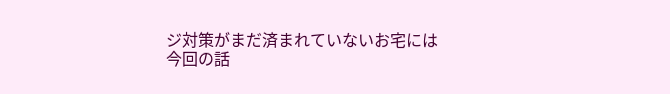ジ対策がまだ済まれていないお宅には
今回の話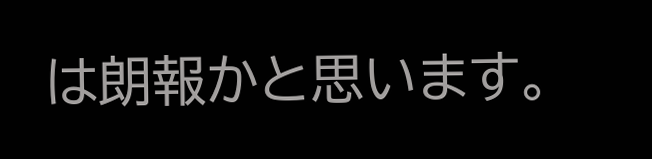は朗報かと思います。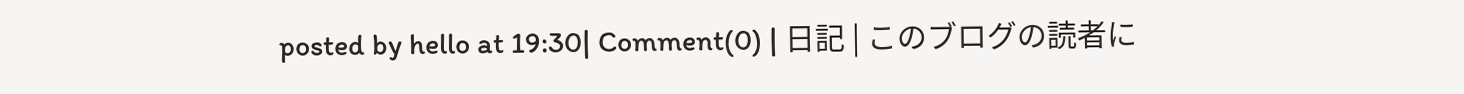posted by hello at 19:30| Comment(0) | 日記 | このブログの読者に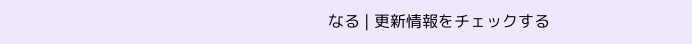なる | 更新情報をチェックする